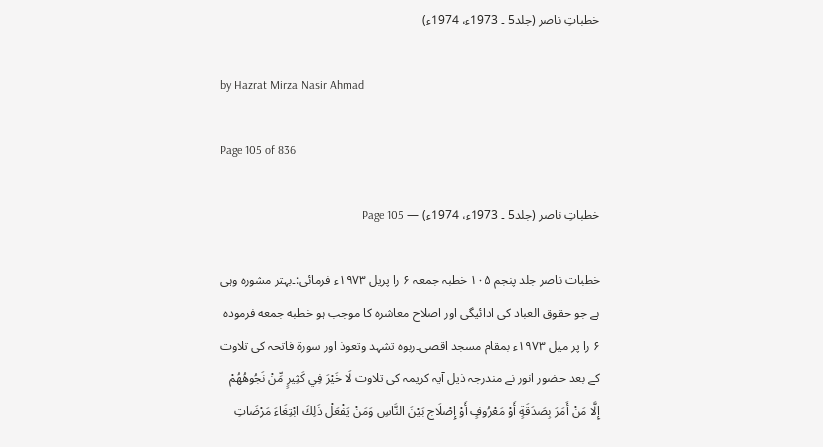خطباتِ ناصر (جلد5 ۔ 1973ء، 1974ء)

by Hazrat Mirza Nasir Ahmad

Page 105 of 836

خطباتِ ناصر (جلد5 ۔ 1973ء، 1974ء) — Page 105

خطبات ناصر جلد پنجم ۱۰۵ خطبہ جمعہ ۶ را پریل ۱۹۷۳ء فرمائی:۔بہتر مشورہ وہی ہے جو حقوق العباد کی ادائیگی اور اصلاح معاشرہ کا موجب ہو خطبه جمعه فرموده ۶ را پر میل ۱۹۷۳ء بمقام مسجد اقصی۔ربوہ تشہد وتعوذ اور سورۃ فاتحہ کی تلاوت کے بعد حضور انور نے مندرجہ ذیل آیہ کریمہ کی تلاوت لَا خَيْرَ فِي كَثِيرٍ مِّنْ نَجُوهُهُمْ إِلَّا مَنْ أَمَرَ بِصَدَقَةٍ أَوْ مَعْرُوفٍ أَوْ إِصْلَاج بَيْنَ النَّاسِ وَمَنْ يَفْعَلْ ذَلِكَ ابْتِغَاءَ مَرْضَاتِ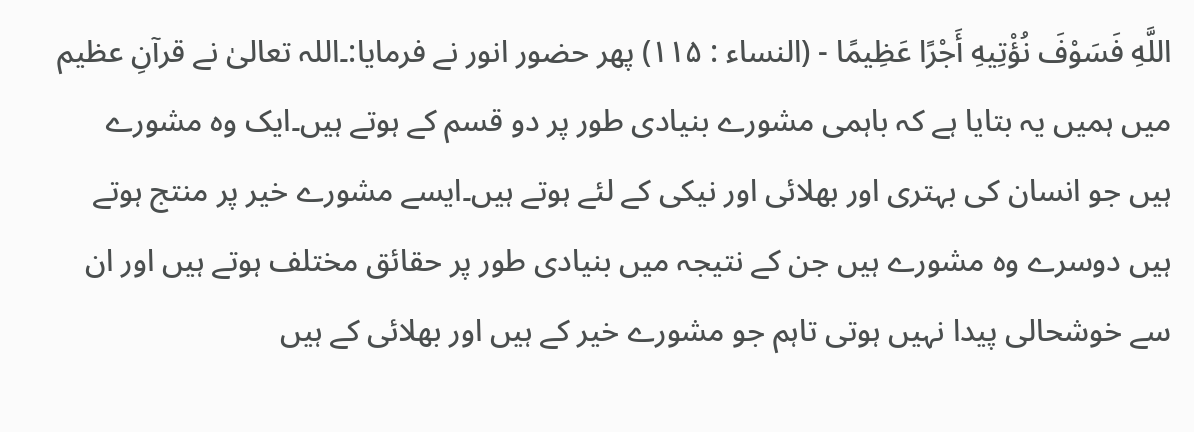اللَّهِ فَسَوْفَ نُؤْتِيهِ أَجْرًا عَظِيمًا - (النساء : ۱۱۵) پھر حضور انور نے فرمایا:۔اللہ تعالیٰ نے قرآنِ عظیم میں ہمیں یہ بتایا ہے کہ باہمی مشورے بنیادی طور پر دو قسم کے ہوتے ہیں۔ایک وہ مشورے ہیں جو انسان کی بہتری اور بھلائی اور نیکی کے لئے ہوتے ہیں۔ایسے مشورے خیر پر منتج ہوتے ہیں دوسرے وہ مشورے ہیں جن کے نتیجہ میں بنیادی طور پر حقائق مختلف ہوتے ہیں اور ان سے خوشحالی پیدا نہیں ہوتی تاہم جو مشورے خیر کے ہیں اور بھلائی کے ہیں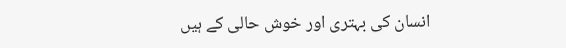انسان کی بہتری اور خوش حالی کے ہیں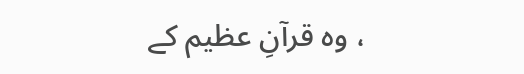، وہ قرآنِ عظیم کے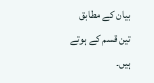بیان کے مطابق تین قسم کے ہوتے ہیں۔